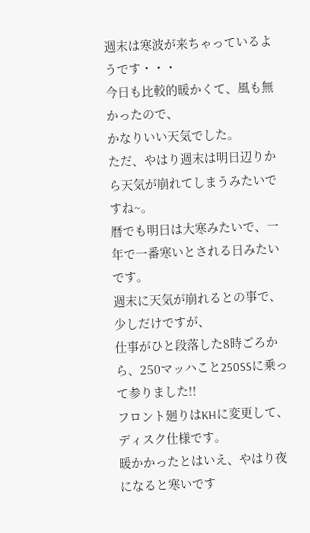週末は寒波が来ちゃっているようです・・・
今日も比較的暖かくて、風も無かったので、
かなりいい天気でした。
ただ、やはり週末は明日辺りから天気が崩れてしまうみたいですね~。
暦でも明日は大寒みたいで、一年で一番寒いとされる日みたいです。
週末に天気が崩れるとの事で、少しだけですが、
仕事がひと段落した8時ごろから、250マッハこと250SSに乗って参りました!!
フロント廻りはKHに変更して、ディスク仕様です。
暖かかったとはいえ、やはり夜になると寒いです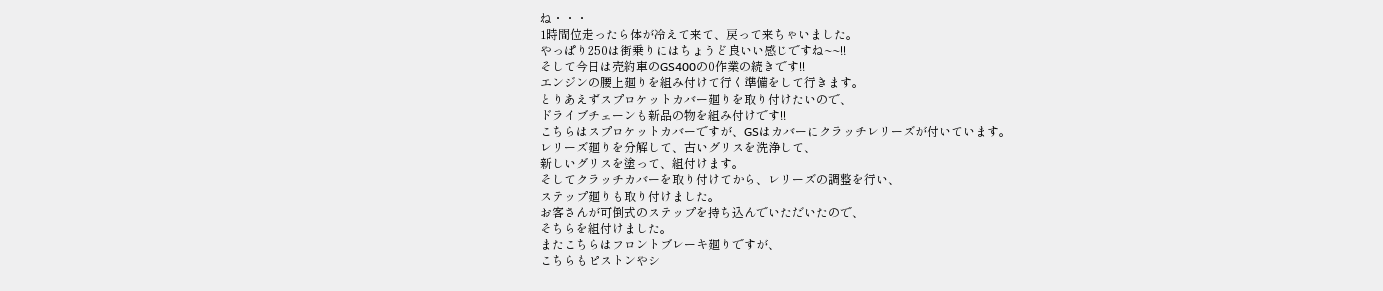ね・・・
1時間位走ったら体が冷えて来て、戻って来ちゃいました。
やっぱり250は街乗りにはちょうど良いい感じですね~~!!
そして今日は売約車のGS400の0作業の続きです!!
エンジンの腰上廻りを組み付けて行く準備をして行きます。
とりあえずスプロケットカバー廻りを取り付けたいので、
ドライブチェーンも新品の物を組み付けです!!
こちらはスプロケットカバーですが、GSはカバーにクラッチレリーズが付いています。
レリーズ廻りを分解して、古いグリスを洗浄して、
新しいグリスを塗って、組付けます。
そしてクラッチカバーを取り付けてから、レリーズの調整を行い、
ステップ廻りも取り付けました。
お客さんが可倒式のステップを持ち込んでいただいたので、
そちらを組付けました。
またこちらはフロントブレーキ廻りですが、
こちらもピストンやシ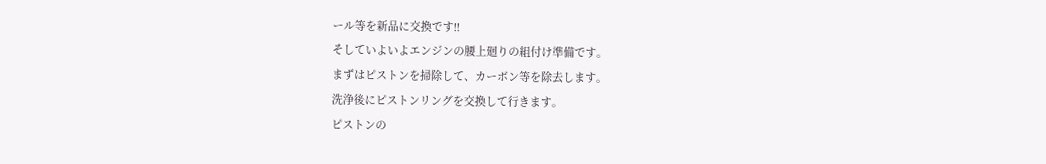ール等を新品に交換です!!
そしていよいよエンジンの腰上廻りの組付け準備です。
まずはピストンを掃除して、カーボン等を除去します。
洗浄後にピストンリングを交換して行きます。
ピストンの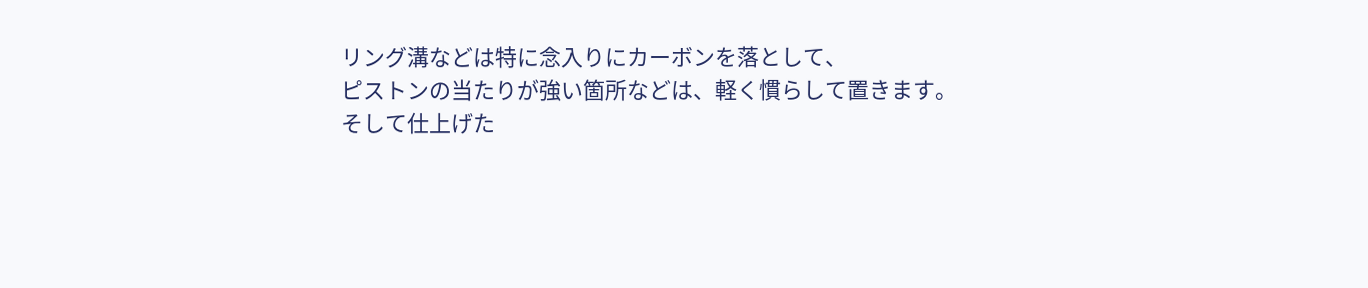リング溝などは特に念入りにカーボンを落として、
ピストンの当たりが強い箇所などは、軽く慣らして置きます。
そして仕上げた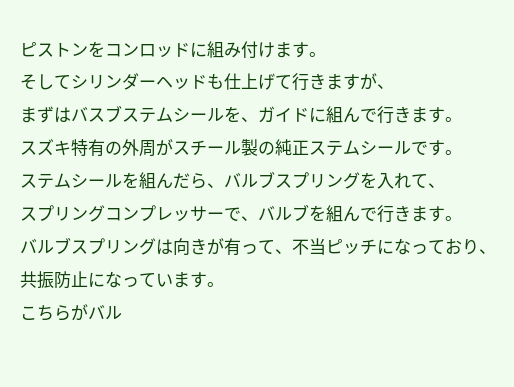ピストンをコンロッドに組み付けます。
そしてシリンダーヘッドも仕上げて行きますが、
まずはバスブステムシールを、ガイドに組んで行きます。
スズキ特有の外周がスチール製の純正ステムシールです。
ステムシールを組んだら、バルブスプリングを入れて、
スプリングコンプレッサーで、バルブを組んで行きます。
バルブスプリングは向きが有って、不当ピッチになっており、
共振防止になっています。
こちらがバル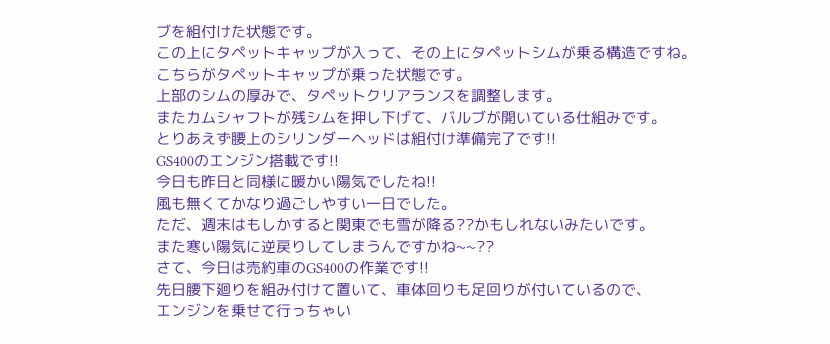ブを組付けた状態です。
この上にタペットキャップが入って、その上にタペットシムが乗る構造ですね。
こちらがタペットキャップが乗った状態です。
上部のシムの厚みで、タペットクリアランスを調整します。
またカムシャフトが残シムを押し下げて、バルブが開いている仕組みです。
とりあえず腰上のシリンダーヘッドは組付け準備完了です!!
GS400のエンジン搭載です!!
今日も昨日と同様に暖かい陽気でしたね!!
風も無くてかなり過ごしやすい一日でした。
ただ、週末はもしかすると関東でも雪が降る??かもしれないみたいです。
また寒い陽気に逆戻りしてしまうんですかね~~??
さて、今日は売約車のGS400の作業です!!
先日腰下廻りを組み付けて置いて、車体回りも足回りが付いているので、
エンジンを乗せて行っちゃい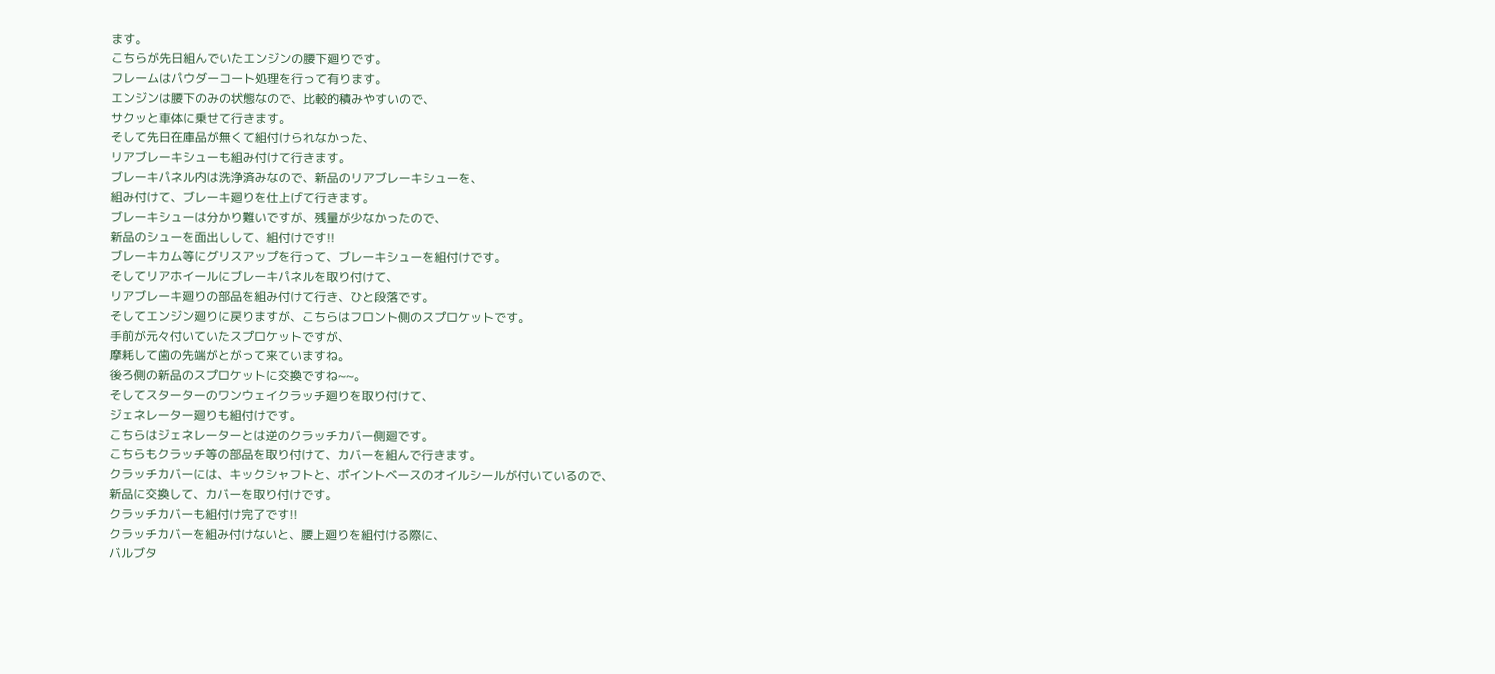ます。
こちらが先日組んでいたエンジンの腰下廻りです。
フレームはパウダーコート処理を行って有ります。
エンジンは腰下のみの状態なので、比較的積みやすいので、
サクッと車体に乗せて行きます。
そして先日在庫品が無くて組付けられなかった、
リアブレーキシューも組み付けて行きます。
ブレーキパネル内は洗浄済みなので、新品のリアブレーキシューを、
組み付けて、ブレーキ廻りを仕上げて行きます。
ブレーキシューは分かり難いですが、残量が少なかったので、
新品のシューを面出しして、組付けです!!
ブレーキカム等にグリスアップを行って、ブレーキシューを組付けです。
そしてリアホイールにブレーキパネルを取り付けて、
リアブレーキ廻りの部品を組み付けて行き、ひと段落です。
そしてエンジン廻りに戻りますが、こちらはフロント側のスプロケットです。
手前が元々付いていたスプロケットですが、
摩耗して歯の先端がとがって来ていますね。
後ろ側の新品のスプロケットに交換ですね~~。
そしてスターターのワンウェイクラッチ廻りを取り付けて、
ジェネレーター廻りも組付けです。
こちらはジェネレーターとは逆のクラッチカバー側廻です。
こちらもクラッチ等の部品を取り付けて、カバーを組んで行きます。
クラッチカバーには、キックシャフトと、ポイントベースのオイルシールが付いているので、
新品に交換して、カバーを取り付けです。
クラッチカバーも組付け完了です!!
クラッチカバーを組み付けないと、腰上廻りを組付ける際に、
バルブタ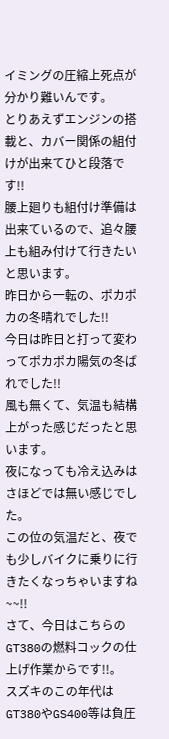イミングの圧縮上死点が分かり難いんです。
とりあえずエンジンの搭載と、カバー関係の組付けが出来てひと段落です!!
腰上廻りも組付け準備は出来ているので、追々腰上も組み付けて行きたいと思います。
昨日から一転の、ポカポカの冬晴れでした!!
今日は昨日と打って変わってポカポカ陽気の冬ばれでした!!
風も無くて、気温も結構上がった感じだったと思います。
夜になっても冷え込みはさほどでは無い感じでした。
この位の気温だと、夜でも少しバイクに乗りに行きたくなっちゃいますね~~!!
さて、今日はこちらのGT380の燃料コックの仕上げ作業からです!!。
スズキのこの年代はGT380やGS400等は負圧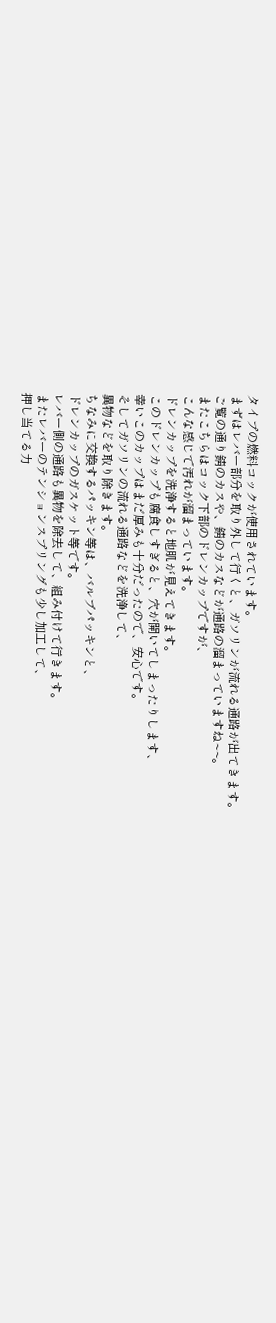タイプの燃料コックが使用されています。
まずはレバー部分を取り外して行くと、ガソリンが流れる通路が出てきます。
ご覧の通り錆のカスや、錆のカスなどが通路の溜まっていますね~~。
またこちらはコック下部のドレンカップですが、
こんな感じで汚れが溜まっています。
ドレンカップを洗浄すると地肌が見えてきます。
このドレンカップも腐食しすぎると、穴が開いてしまったりします、
幸いこのカップはまだ厚みも十分だったので、安心です。
そしてガソリンの流れる通路などを洗浄して、
異物などを取り除きます。
ちなみに交換するパッキン等は、バルブパッキンと、
ドレンカップのガスケット等です。
レバー側の通路も異物を除去して、組み付けて行きます。
またレバーのテンションスプリングも少し加工して、
押し当てる力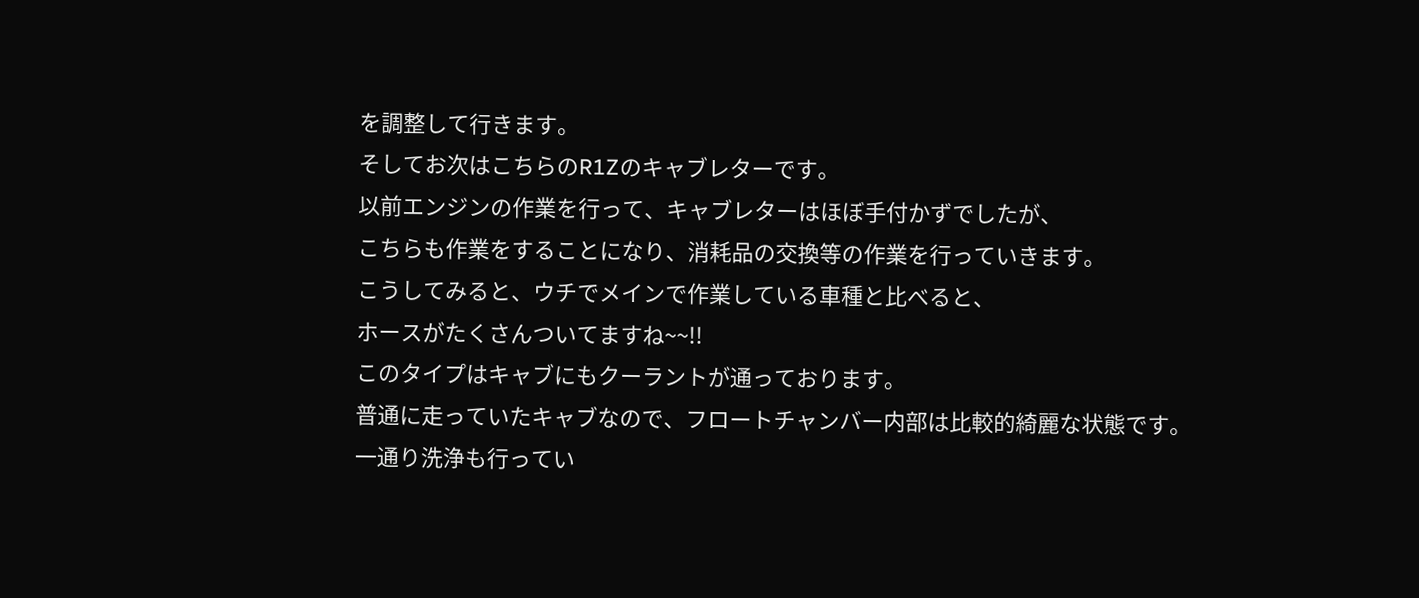を調整して行きます。
そしてお次はこちらのR1Zのキャブレターです。
以前エンジンの作業を行って、キャブレターはほぼ手付かずでしたが、
こちらも作業をすることになり、消耗品の交換等の作業を行っていきます。
こうしてみると、ウチでメインで作業している車種と比べると、
ホースがたくさんついてますね~~!!
このタイプはキャブにもクーラントが通っております。
普通に走っていたキャブなので、フロートチャンバー内部は比較的綺麗な状態です。
一通り洗浄も行ってい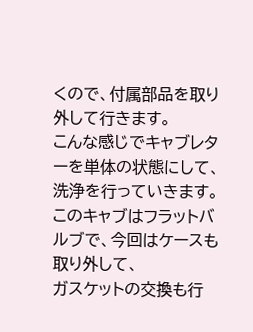くので、付属部品を取り外して行きます。
こんな感じでキャブレターを単体の状態にして、
洗浄を行っていきます。
このキャブはフラットバルブで、今回はケースも取り外して、
ガスケットの交換も行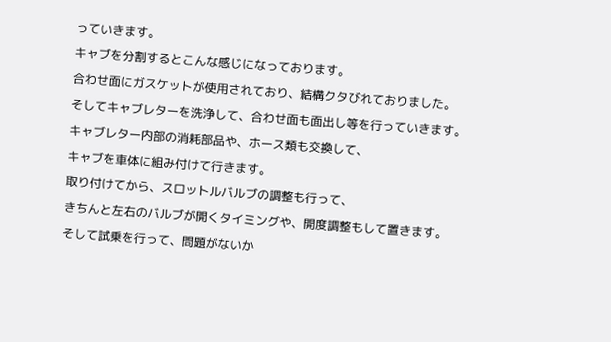っていきます。
キャブを分割するとこんな感じになっております。
合わせ面にガスケットが使用されており、結構クタびれておりました。
そしてキャブレターを洗浄して、合わせ面も面出し等を行っていきます。
キャブレター内部の消耗部品や、ホース類も交換して、
キャブを車体に組み付けて行きます。
取り付けてから、スロットルバルブの調整も行って、
きちんと左右のバルブが開くタイミングや、開度調整もして置きます。
そして試乗を行って、問題がないか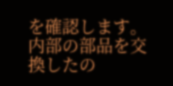を確認します。
内部の部品を交換したの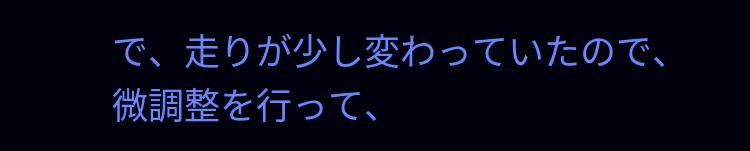で、走りが少し変わっていたので、
微調整を行って、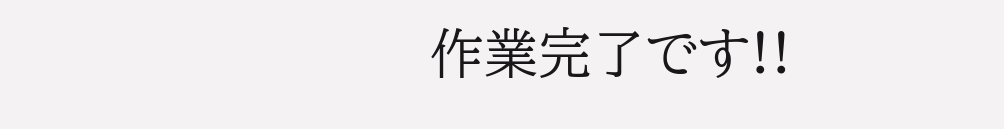作業完了です!!